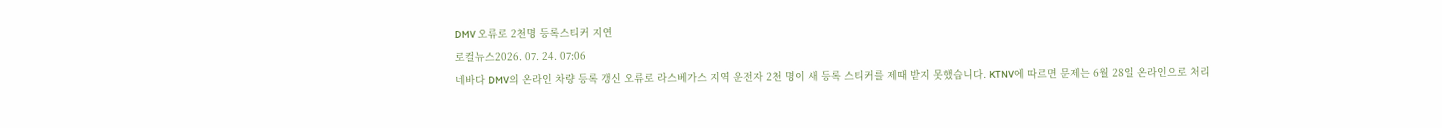DMV 오류로 2천명 등록스티커 지연
로컬뉴스2026. 07. 24. 07:06
네바다 DMV의 온라인 차량 등록 갱신 오류로 라스베가스 지역 운전자 2천 명이 새 등록 스티커를 제때 받지 못했습니다. KTNV에 따르면 문제는 6월 28일 온라인으로 처리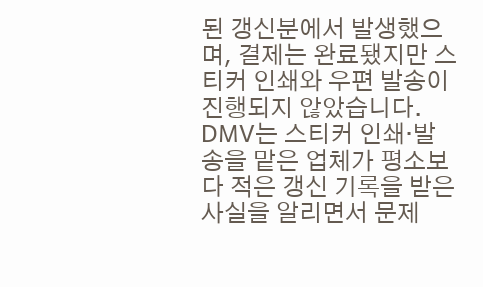된 갱신분에서 발생했으며, 결제는 완료됐지만 스티커 인쇄와 우편 발송이 진행되지 않았습니다.
DMV는 스티커 인쇄·발송을 맡은 업체가 평소보다 적은 갱신 기록을 받은 사실을 알리면서 문제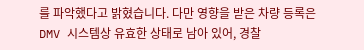를 파악했다고 밝혔습니다. 다만 영향을 받은 차량 등록은 DMV 시스템상 유효한 상태로 남아 있어, 경찰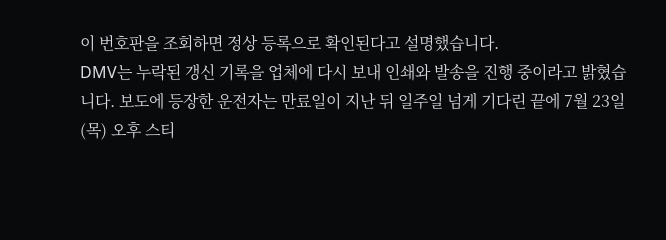이 번호판을 조회하면 정상 등록으로 확인된다고 설명했습니다.
DMV는 누락된 갱신 기록을 업체에 다시 보내 인쇄와 발송을 진행 중이라고 밝혔습니다. 보도에 등장한 운전자는 만료일이 지난 뒤 일주일 넘게 기다린 끝에 7월 23일(목) 오후 스티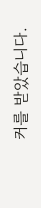커를 받았습니다.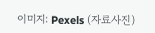이미지: Pexels (자료사진)